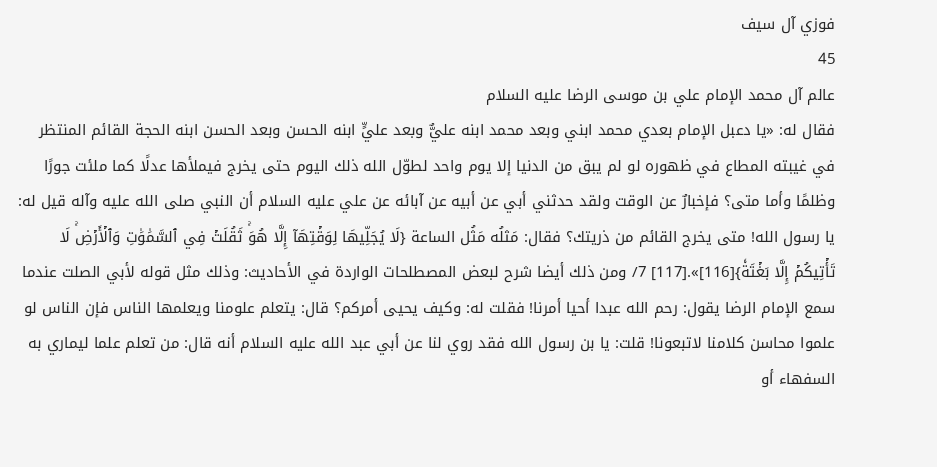فوزي آل سيف
45
عالم آل محمد الإمام علي بن موسى الرضا عليه السلام
فقال له: «يا دعبل الإمام بعدي محمد ابني وبعد محمد ابنه عليٌّ وبعد عليٍّ ابنه الحسن وبعد الحسن ابنه الحجة القائم المنتظر في غيبته المطاع في ظهوره لو لم يبق من الدنيا إلا يوم واحد لطوّل الله ذلك اليوم حتى يخرج فيملأها عدلًا كما ملئت جورًا وظلمًا وأما متى؟ فإخبارٌ عن الوقت ولقد حدثني أبي عن أبيه عن آبائه عن علي عليه السلام أن النبي صلى الله عليه وآله قيل له: يا رسول الله! متى يخرج القائم من ذريتك؟ فقال: مَثلُه مَثُل الساعة {لَا يُجَلِّيهَا لِوَقۡتِهَآ إِلَّا هُوَۚ ثَقُلَتۡ فِي ٱلسَّمَٰوَٰتِ وَٱلۡأَرۡضِۚ لَا تَأۡتِيكُمۡ إِلَّا بَغۡتَةٗ}[116]».[117] 7/ ومن ذلك أيضا شرح لبعض المصطلحات الواردة في الأحاديث: وذلك مثل قوله لأبي الصلت عندما سمع الإمام الرضا يقول: رحم الله عبدا أحيا أمرنا! فقلت له: وكيف يحيى أمركم؟ قال: يتعلم علومنا ويعلمها الناس فإن الناس لو علموا محاسن كلامنا لاتبعونا! قلت: يا بن رسول الله فقد روي لنا عن أبي عبد الله عليه السلام أنه قال: من تعلم علما ليماري به السفهاء أو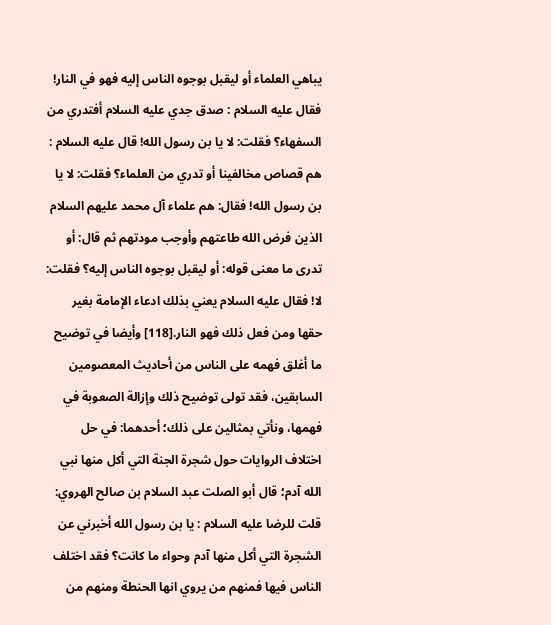يباهي العلماء أو ليقبل بوجوه الناس إليه فهو في النار! فقال عليه السلام : صدق جدي عليه السلام أفتدري من السفهاء؟ فقلت: لا يا بن رسول الله! قال عليه السلام : هم قصاص مخالفينا أو تدري من العلماء؟ فقلت: لا يا بن رسول الله! فقال: هم علماء آل محمد عليهم السلام الذين فرض الله طاعتهم وأوجب مودتهم ثم قال: أو تدرى ما معنى قوله: أو ليقبل بوجوه الناس إليه؟ فقلت: لا! فقال عليه السلام يعني بذلك ادعاء الإمامة بغير حقها ومن فعل ذلك فهو النار.[118] وأيضا في توضيح ما أغلق فهمه على الناس من أحاديث المعصومين السابقين، فقد تولى توضيح ذلك وإزالة الصعوبة في فهمها، ونأتي بمثالين على ذلك؛ أحدهما: في حل اختلاف الروايات حول شجرة الجنة التي أكل منها نبي الله آدم؛ قال أبو الصلت عبد السلام بن صالح الهروي: قلت للرضا عليه السلام : يا بن رسول الله أخبرني عن الشجرة التي أكل منها آدم وحواء ما كانت؟ فقد اختلف الناس فيها فمنهم من يروي انها الحنطة ومنهم من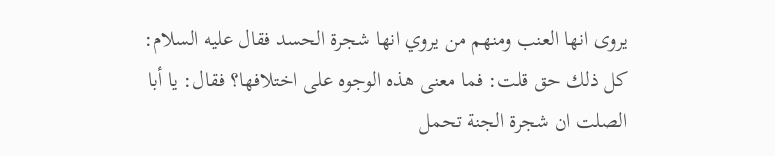يروى انها العنب ومنهم من يروي انها شجرة الحسد فقال عليه السلام: كل ذلك حق قلت: فما معنى هذه الوجوه على اختلافها؟ فقال: يا أبا الصلت ان شجرة الجنة تحمل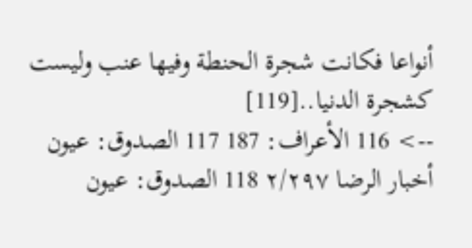أنواعا فكانت شجرة الحنطة وفيها عنب وليست كشجرة الدنيا..[119]
--> 116 الأعراف: 187 117 الصدوق: عيون أخبار الرضا ٢/٢٩٧ 118 الصدوق: عيون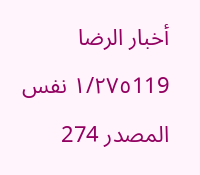أخبار الرضا ١/٢٧٥119 نفس المصدر 274